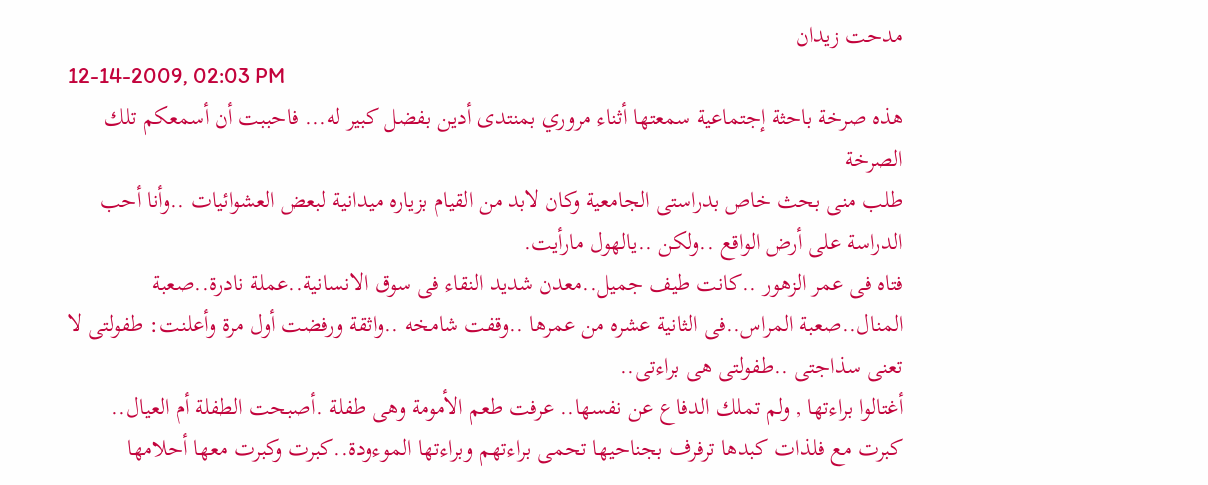مدحت زيدان
12-14-2009, 02:03 PM
هذه صرخة باحثة إجتماعية سمعتها أثناء مروري بمنتدى أدين بفضل كبير له... فاحببت أن أسمعكم تلك الصرخة
طلب منى بحث خاص بدراستى الجامعية وكان لابد من القيام بزياره ميدانية لبعض العشوائيات ..وأنا أحب الدراسة على أرض الواقع ..ولكن ..يالهول مارأيت.
فتاه فى عمر الزهور ..كانت طيف جميل..معدن شديد النقاء فى سوق الانسانية..عملة نادرة..صعبة المنال..صعبة المراس..فى الثانية عشره من عمرها ..وقفت شامخه ..واثقة ورفضت أول مرة وأعلنت: طفولتى لا تعنى سذاجتى ..طفولتى هى براءتى..
أغتالوا براءتها , ولم تملك الدفاع عن نفسها.. عرفت طعم الأمومة وهى طفلة .أصبحت الطفلة أم العيال..
كبرت مع فلذات كبدها ترفرف بجناحيها تحمى براءتهم وبراءتها الموءودة..كبرت وكبرت معها أحلامها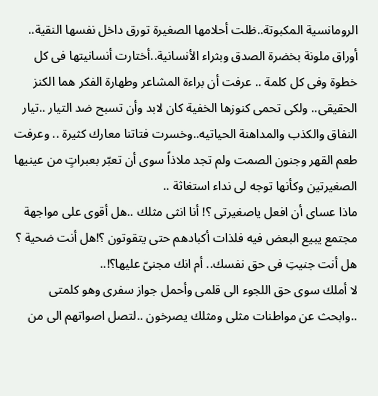الرومانسية المكبوتة..ظلت أحلامها الصغيرة تورق داخل نفسها النقية.. أوراق ملونة بخضرة الصدق وبثراء الأنسانية..أختارت أنسانيتها فى كل خطوة وفى كل كلمة .. عرفت أن براءة المشاعر وطهارة الفكر هما الكنز الحقيقى.. ولكى تحمى كنوزها الخفية كان لابد وأن تسبح ضد التيار ..تيار النفاق والكذب والمداهنة الحياتيه..وخسرت فتاتنا معارك كثيرة .. وعرفت طعم القهر وجنون الصمت ولم تجد ملاذاً سوى أن تعبّر بعبراتٍ من عينيها الصغيرتين وكأنها توجه لى نداء استغاثة ..
ماذا عساى أن افعل ياصغيرتى ؟! أنا انثى مثلك ..هل أقوى على مواجهة مجتمع يبيع البعض فيه فلذات أكبادهم حتى يتقوتون ؟!هل أنت ضحية ؟ هل أنت جنيتِ فى حق نفسك.. أم انك مجنىّ عليها؟!..
لا أملك سوى حق اللجوء الى قلمى وأحمل جواز سفرى وهو كلمتى ..وابحث عن مواطنات مثلى ومثلك يصرخون ..لتصل اصواتهم الى من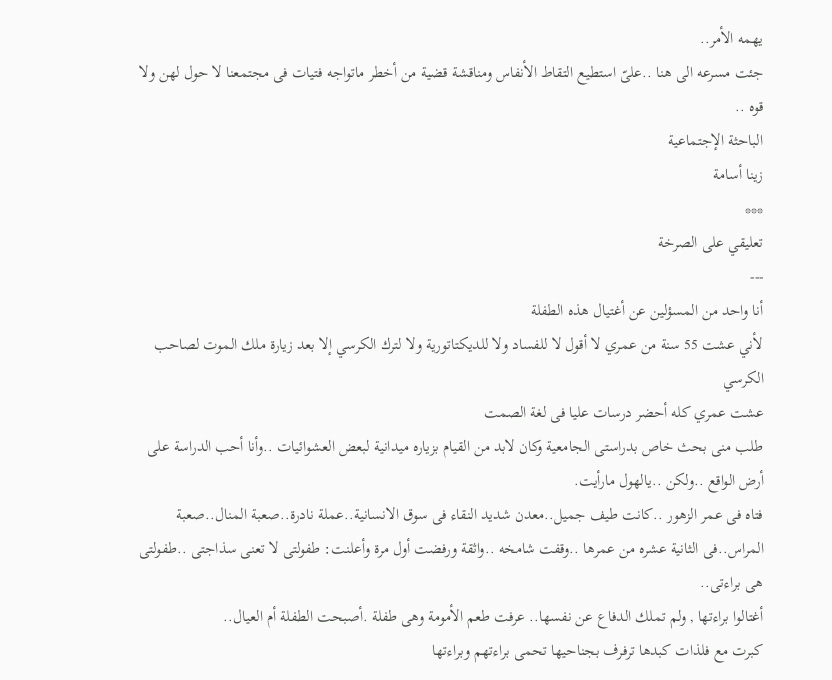يهمه الأمر..
جئت مسرعه الى هنا ..علىّ استطيع التقاط الأنفاس ومناقشة قضية من أخطر ماتواجه فتيات فى مجتمعنا لا حول لهن ولا قوه ..
الباحثة الإجتماعية
زينا أسامة
***
تعليقي على الصرخة
---
أنا واحد من المسؤلين عن أغتيال هذه الطفلة
لأني عشت 55 سنة من عمري لا أقول لا للفساد ولا للديكتاتورية ولا لترك الكرسي إلا بعد زيارة ملك الموت لصاحب الكرسي
عشت عمري كله أحضر درسات عليا فى لغة الصمت
طلب منى بحث خاص بدراستى الجامعية وكان لابد من القيام بزياره ميدانية لبعض العشوائيات ..وأنا أحب الدراسة على أرض الواقع ..ولكن ..يالهول مارأيت.
فتاه فى عمر الزهور ..كانت طيف جميل..معدن شديد النقاء فى سوق الانسانية..عملة نادرة..صعبة المنال..صعبة المراس..فى الثانية عشره من عمرها ..وقفت شامخه ..واثقة ورفضت أول مرة وأعلنت: طفولتى لا تعنى سذاجتى ..طفولتى هى براءتى..
أغتالوا براءتها , ولم تملك الدفاع عن نفسها.. عرفت طعم الأمومة وهى طفلة .أصبحت الطفلة أم العيال..
كبرت مع فلذات كبدها ترفرف بجناحيها تحمى براءتهم وبراءتها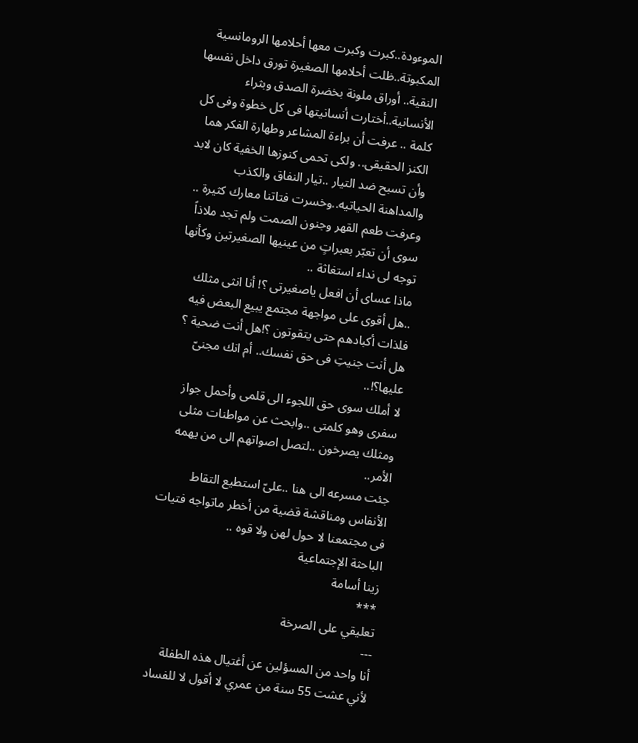الموءودة..كبرت وكبرت معها أحلامها الرومانسية المكبوتة..ظلت أحلامها الصغيرة تورق داخل نفسها النقية.. أوراق ملونة بخضرة الصدق وبثراء الأنسانية..أختارت أنسانيتها فى كل خطوة وفى كل كلمة .. عرفت أن براءة المشاعر وطهارة الفكر هما الكنز الحقيقى.. ولكى تحمى كنوزها الخفية كان لابد وأن تسبح ضد التيار ..تيار النفاق والكذب والمداهنة الحياتيه..وخسرت فتاتنا معارك كثيرة .. وعرفت طعم القهر وجنون الصمت ولم تجد ملاذاً سوى أن تعبّر بعبراتٍ من عينيها الصغيرتين وكأنها توجه لى نداء استغاثة ..
ماذا عساى أن افعل ياصغيرتى ؟! أنا انثى مثلك ..هل أقوى على مواجهة مجتمع يبيع البعض فيه فلذات أكبادهم حتى يتقوتون ؟!هل أنت ضحية ؟ هل أنت جنيتِ فى حق نفسك.. أم انك مجنىّ عليها؟!..
لا أملك سوى حق اللجوء الى قلمى وأحمل جواز سفرى وهو كلمتى ..وابحث عن مواطنات مثلى ومثلك يصرخون ..لتصل اصواتهم الى من يهمه الأمر..
جئت مسرعه الى هنا ..علىّ استطيع التقاط الأنفاس ومناقشة قضية من أخطر ماتواجه فتيات فى مجتمعنا لا حول لهن ولا قوه ..
الباحثة الإجتماعية
زينا أسامة
***
تعليقي على الصرخة
---
أنا واحد من المسؤلين عن أغتيال هذه الطفلة
لأني عشت 55 سنة من عمري لا أقول لا للفساد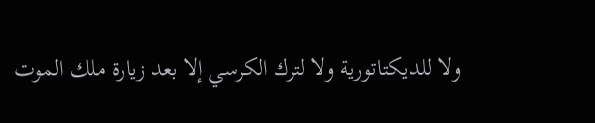ولا للديكتاتورية ولا لترك الكرسي إلا بعد زيارة ملك الموت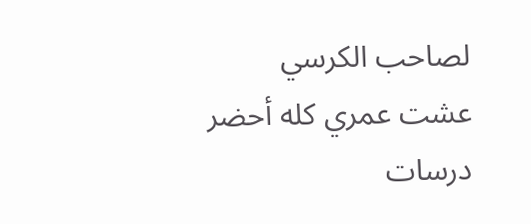لصاحب الكرسي
عشت عمري كله أحضر درسات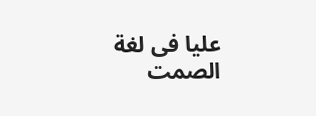عليا فى لغة الصمت